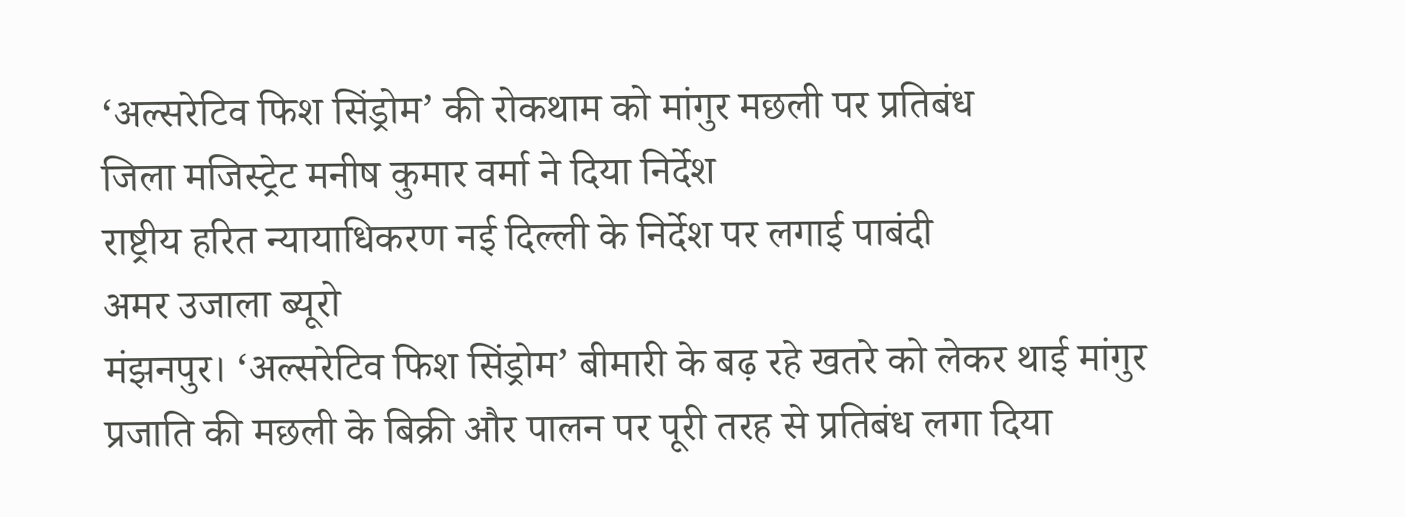‘अल्सरेटिव फिश सिंड्रोम’ की रोकथाम को मांगुर मछली पर प्रतिबंध
जिला मजिस्ट्रेट मनीष कुमार वर्मा ने दिया निर्देश
राष्ट्रीय हरित न्यायाधिकरण नई दिल्ली के निर्देश पर लगाई पाबंदी
अमर उजाला ब्यूरो
मंझनपुर। ‘अल्सरेटिव फिश सिंड्रोम’ बीमारी के बढ़ रहे खतरे को लेकर थाई मांगुर प्रजाति की मछली के बिक्री और पालन पर पूरी तरह से प्रतिबंध लगा दिया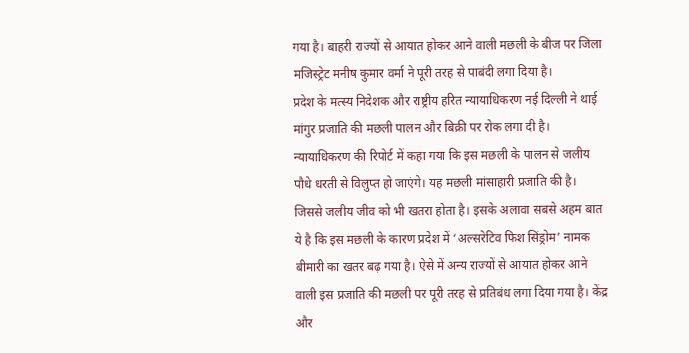गया है। बाहरी राज्यों से आयात होकर आने वाली मछली के बीज पर जिला मजिस्ट्रेट मनीष कुमार वर्मा ने पूरी तरह से पाबंदी लगा दिया है।
प्रदेश के मत्स्य निदेशक और राष्ट्रीय हरित न्यायाधिकरण नई दिल्ली ने थाई मांगुर प्रजाति की मछली पालन और बिक्री पर रोक लगा दी है। न्यायाधिकरण की रिपोर्ट में कहा गया कि इस मछली के पालन से जलीय पौधे धरती से विलुप्त हो जाएंगे। यह मछली मांसाहारी प्रजाति की है। जिससे जलीय जीव को भी खतरा होता है। इसके अलावा सबसे अहम बात ये है कि इस मछली के कारण प्रदेश में ‘अल्सरेटिव फिश सिंड्रोम’ नामक बीमारी का खतर बढ़ गया है। ऐसे में अन्य राज्यों से आयात होकर आने वाली इस प्रजाति की मछली पर पूरी तरह से प्रतिबंध लगा दिया गया है। केंद्र और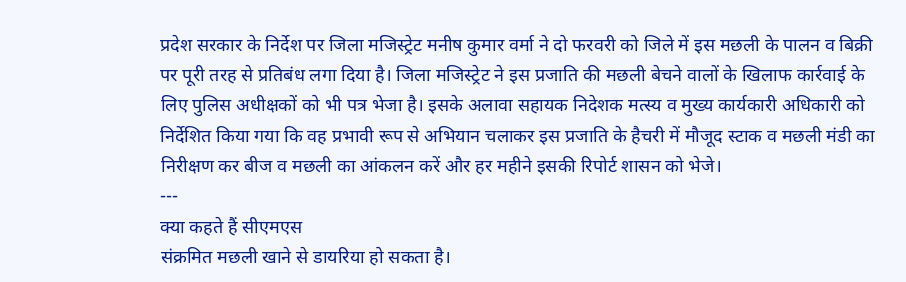प्रदेश सरकार के निर्देश पर जिला मजिस्ट्रेट मनीष कुमार वर्मा ने दो फरवरी को जिले में इस मछली के पालन व बिक्री पर पूरी तरह से प्रतिबंध लगा दिया है। जिला मजिस्ट्रेट ने इस प्रजाति की मछली बेचने वालों के खिलाफ कार्रवाई के लिए पुलिस अधीक्षकों को भी पत्र भेजा है। इसके अलावा सहायक निदेशक मत्स्य व मुख्य कार्यकारी अधिकारी को निर्देशित किया गया कि वह प्रभावी रूप से अभियान चलाकर इस प्रजाति के हैचरी में मौजूद स्टाक व मछली मंडी का निरीक्षण कर बीज व मछली का आंकलन करें और हर महीने इसकी रिपोर्ट शासन को भेजे।
---
क्या कहते हैं सीएमएस
संक्रमित मछली खाने से डायरिया हो सकता है।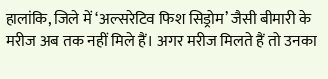हालांकि, जिले में ‘अल्सरेटिव फिश सिड्रोम’ जैसी बीमारी के मरीज अब तक नहीं मिले हैं। अगर मरीज मिलते हैं तो उनका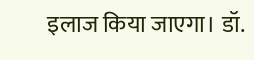इलाज किया जाएगा। डॉ.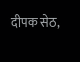दीपक सेठ,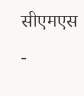सीएमएस
-